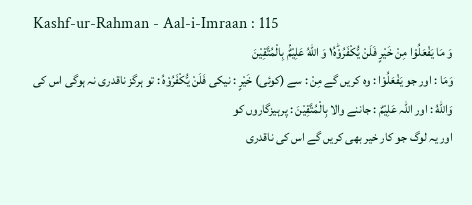Kashf-ur-Rahman - Aal-i-Imraan : 115
وَ مَا یَفْعَلُوْا مِنْ خَیْرٍ فَلَنْ یُّكْفَرُوْهُ١ؕ وَ اللّٰهُ عَلِیْمٌۢ بِالْمُتَّقِیْنَ
وَمَا : اور جو يَفْعَلُوْا : وہ کریں گے مِنْ : سے (کوئی) خَيْرٍ : نیکی فَلَنْ يُّكْفَرُوْهُ : تو ہرگز ناقدری نہ ہوگی اس کی وَاللّٰهُ : اور اللہ عَلِيْمٌ : جاننے والا بِالْمُتَّقِيْنَ : پرہیزگاروں کو
اور یہ لوگ جو کار خیر بھی کریں گے اس کی ناقدری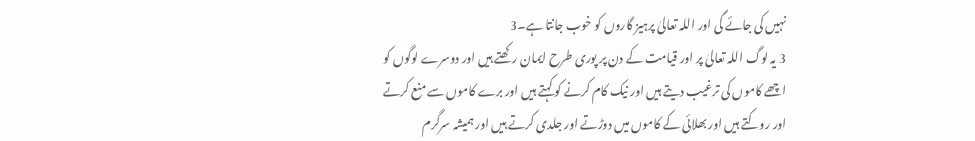نہیں کی جائے گی اور اللہ تعالیٰ پرہیز گاروں کو خوب جانتا ہے۔3
3 یہ لوگ اللہ تعالیٰ پر اور قیامت کے دن پر پوری طرح ایمان رکھتے ہیں اور دوسرے لوگوں کو اچھے کاموں کی ترغیب دیتے ہیں اور نیک کام کرنے کو کہتے ہیں اور برے کاموں سے منع کرتے اور روکتے ہیں اور بھلائی کے کاموں میں دوڑتے اور جلدی کرتے ہیں اور ہمیشہ سرگرم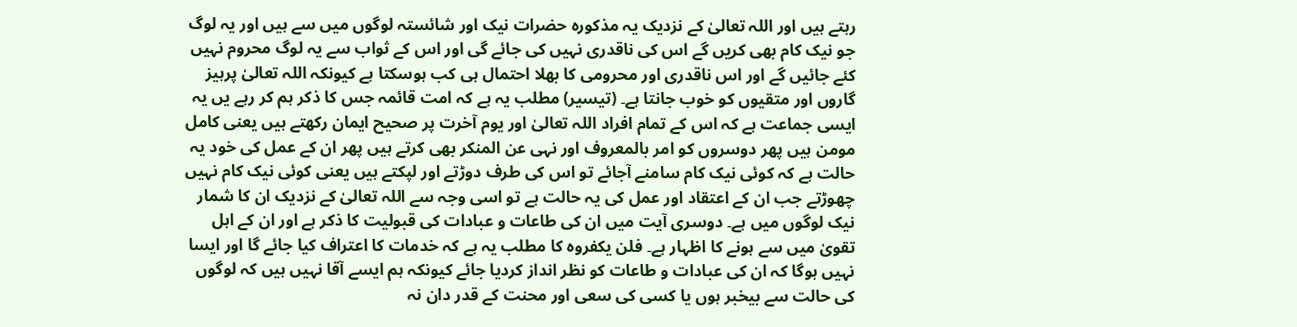رہتے ہیں اور اللہ تعالیٰ کے نزدیک یہ مذکورہ حضرات نیک اور شائستہ لوگوں میں سے ہیں اور یہ لوگ جو نیک کام بھی کریں گے اس کی ناقدری نہیں کی جائے گی اور اس کے ثواب سے یہ لوگ محروم نہیں کئے جائیں گے اور اس ناقدری اور محرومی کا بھلا احتمال ہی کب ہوسکتا ہے کیونکہ اللہ تعالیٰ پرہیز گاروں اور متقیوں کو خوب جانتا ہے۔ (تیسیر) مطلب یہ ہے کہ امت قائمہ جس کا ذکر ہم کر رہے یں یہ ایسی جماعت ہے کہ اس کے تمام افراد اللہ تعالیٰ اور یوم آخرت پر صحیح ایمان رکھتے ہیں یعنی کامل مومن ہیں پھر دوسروں کو امر بالمعروف اور نہی عن المنکر بھی کرتے ہیں پھر ان کے عمل کی خود یہ حالت ہے کہ کوئی نیک کام سامنے آجائے تو اس کی طرف دوڑتے اور لپکتے ہیں یعنی کوئی نیک کام نہیں چھوڑتے جب ان کے اعتقاد اور عمل کی یہ حالت ہے تو اسی وجہ سے اللہ تعالیٰ کے نزدیک ان کا شمار نیک لوگوں میں ہے۔ دوسری آیت میں ان کی طاعات و عبادات کی قبولیت کا ذکر ہے اور ان کے اہل تقویٰ میں سے ہونے کا اظہار ہے۔ فلن یکفروہ کا مطلب یہ ہے کہ خدمات کا اعتراف کیا جائے گا اور ایسا نہیں ہوگا کہ ان کی عبادات و طاعات کو نظر انداز کردیا جائے کیونکہ ہم ایسے آقا نہیں ہیں کہ لوگوں کی حالت سے بیخبر ہوں یا کسی کی سعی اور محنت کے قدر دان نہ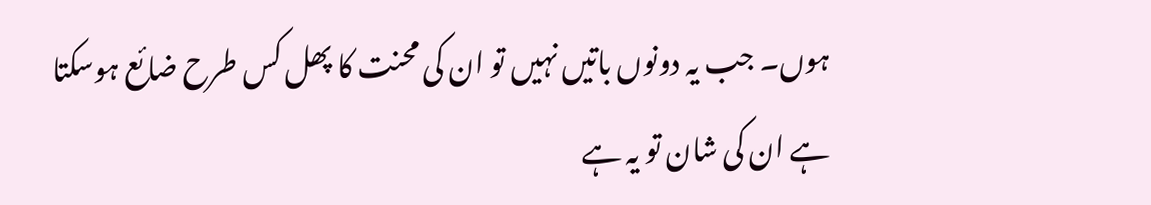ہوں۔ جب یہ دونوں باتیں نہیں تو ان کی محنت کا پھل کس طرح ضائع ہوسکتا ہے ان کی شان تو یہ ہے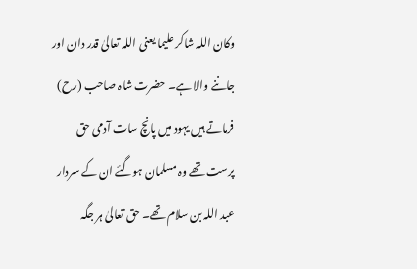وکان اللہ شاکر علیما یعنی اللہ تعالیٰ قدر دان اور جاننے والا ہے۔ حضرت شاہ صاحب (رح) فرماتے ہیں یہود میں پانچ سات آدمی حق پرست تھے وہ مسلمان ہوگئے ان کے سردار عبد اللہ بن سلام تھے۔ حق تعالیٰ ہر جگہ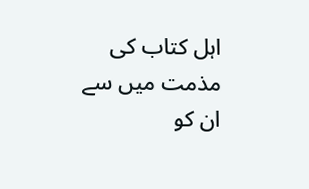اہل کتاب کی مذمت میں سے ان کو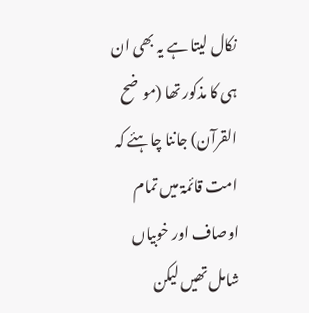نکال لیتا ہے یہ بھی ان ہی کا مذکور تھا (موضح القرآن) جاننا چاہئے کہ امت قائمۃ میں تمام اوصاف اور خوبیاں شامل تھیں لیکن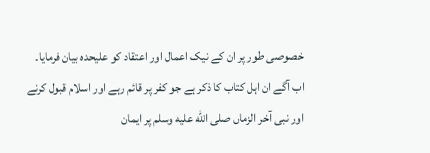خصوصی طور پر ان کے نیک اعمال اور اعتقاد کو علیحدہ بیان فرمایا۔ اب آگے ان اہل کتاب کا ذکر ہے جو کفر پر قائم رہے اور اسلام قبول کرنے اور نبی آخر الزماں صلى الله عليه وسلم پر ایمان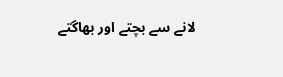لانے سے بچتے اور بھاگتے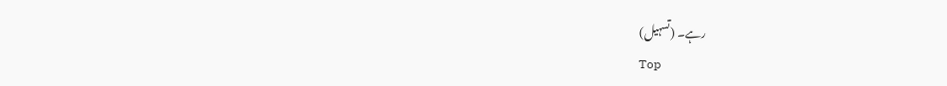رہے۔ (تسہیل)
Top